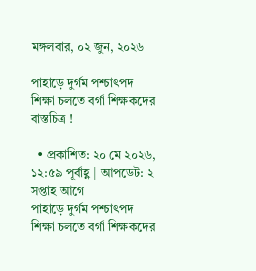মঙ্গলবার, ০২ জুন, ২০২৬

পাহাড়ে দুর্গম পশ্চাৎপদ শিক্ষা চলতে বর্গা শিক্ষকদের বাস্তচিত্র !

  • প্রকাশিত: ২০ মে ২০২৬, ১২:৫৯ পূর্বাহ্ণ | আপডেট: ২ সপ্তাহ আগে
পাহাড়ে দুর্গম পশ্চাৎপদ শিক্ষা চলতে বর্গা শিক্ষকদের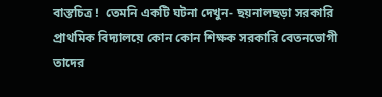বাস্তচিত্র !  তেমনি একটি ঘটনা দেখুন- ছয়নালছড়া সরকারি প্রাথমিক বিদ্যালয়ে কোন কোন শিক্ষক সরকারি বেতনভোগী তাদের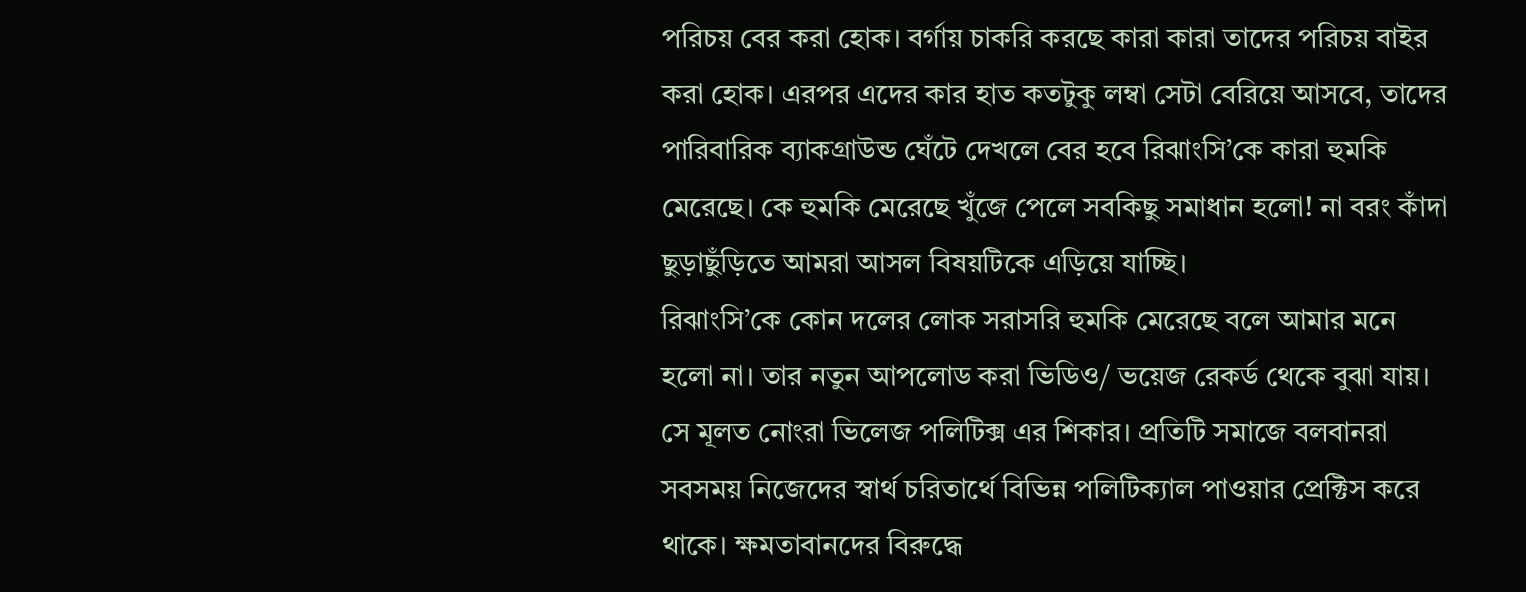পরিচয় বের করা হোক। বর্গায় চাকরি করছে কারা কারা তাদের পরিচয় বাইর করা হোক। এরপর এদের কার হাত কতটুকু লম্বা সেটা বেরিয়ে আসবে, তাদের পারিবারিক ব্যাকগ্রাউন্ড ঘেঁটে দেখলে বের হবে রিঝাংসি’কে কারা হুমকি মেরেছে। কে হুমকি মেরেছে খুঁজে পেলে সবকিছু সমাধান হলো! না বরং কাঁদা ছুড়াছুঁড়িতে আমরা আসল বিষয়টিকে এড়িয়ে যাচ্ছি।
রিঝাংসি’কে কোন দলের লোক সরাসরি হুমকি মেরেছে বলে আমার মনে হলো না। তার নতুন আপলোড করা ভিডিও/ ভয়েজ রেকর্ড থেকে বুঝা যায়। সে মূলত নোংরা ভিলেজ পলিটিক্স এর শিকার। প্রতিটি সমাজে বলবানরা সবসময় নিজেদের স্বার্থ চরিতার্থে বিভিন্ন পলিটিক্যাল পাওয়ার প্রেক্টিস করে থাকে। ক্ষমতাবানদের বিরুদ্ধে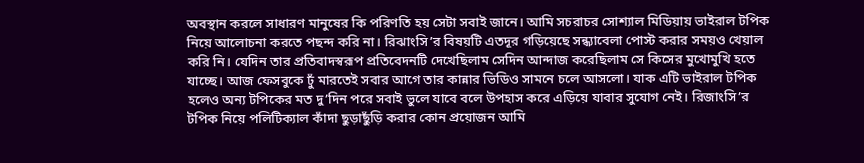অবস্থান করলে সাধারণ মানুষের কি পরিণতি হয় সেটা সবাই জানে। আমি সচরাচর সোশ্যাল মিডিয়ায় ভাইরাল টপিক নিয়ে আলোচনা করতে পছন্দ করি না। রিঝাংসি’র বিষয়টি এতদূর গড়িয়েছে সন্ধ্যাবেলা পোস্ট করার সময়ও খেয়াল করি নি। যেদিন তার প্রতিবাদস্বরূপ প্রতিবেদনটি দেখেছিলাম সেদিন আন্দাজ করেছিলাম সে কিসের মুখোমুখি হতে যাচ্ছে। আজ ফেসবুকে ঢুঁ মারতেই সবার আগে তার কান্নার ভিডিও সামনে চলে আসলো। যাক এটি ভাইরাল টপিক হলেও অন্য টপিকের মত দু’দিন পরে সবাই ভুলে যাবে বলে উপহাস করে এড়িয়ে যাবার সুযোগ নেই। রিজাংসি’র টপিক নিয়ে পলিটিক্যাল কাঁদা ছুড়াছুঁড়ি করার কোন প্রয়োজন আমি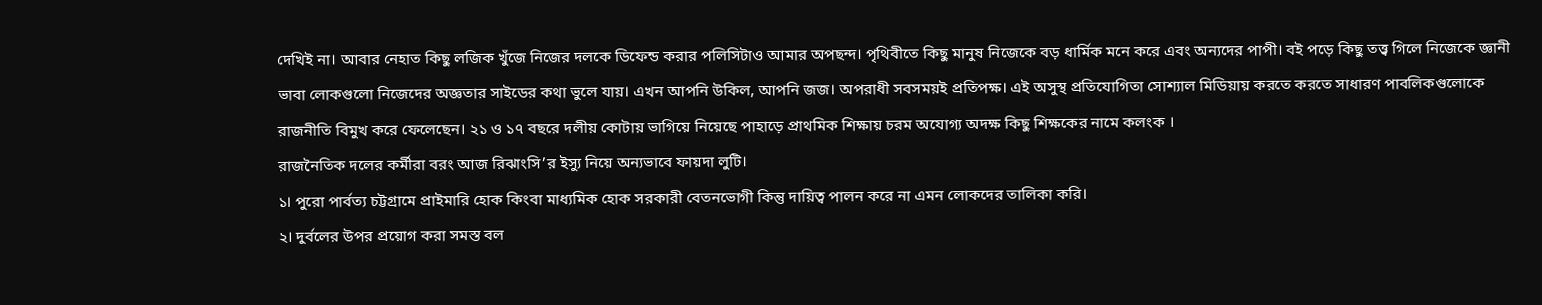দেখিই না। আবার নেহাত কিছু লজিক খুঁজে নিজের দলকে ডিফেন্ড করার পলিসিটাও আমার অপছন্দ। পৃথিবীতে কিছু মানুষ নিজেকে বড় ধার্মিক মনে করে এবং অন্যদের পাপী। বই পড়ে কিছু তত্ত্ব গিলে নিজেকে জ্ঞানী ভাবা লোকগুলো নিজেদের অজ্ঞতার সাইডের কথা ভুলে যায়। এখন আপনি উকিল, আপনি জজ। অপরাধী সবসময়ই প্রতিপক্ষ। এই অসুস্থ প্রতিযোগিতা সোশ্যাল মিডিয়ায় করতে করতে সাধারণ পাবলিকগুলোকে রাজনীতি বিমুখ করে ফেলেছেন। ২১ ও ১৭ বছরে দলীয় কোটায় ভাগিয়ে নিয়েছে পাহাড়ে প্রাথমিক শিক্ষায় চরম অযোগ্য অদক্ষ কিছু শিক্ষকের নামে কলংক ।
রাজনৈতিক দলের কর্মীরা বরং আজ রিঝাংসি’র ইস্যু নিয়ে অন্যভাবে ফায়দা লুটি।
১। পুরো পার্বত্য চট্টগ্রামে প্রাইমারি হোক কিংবা মাধ্যমিক হোক সরকারী বেতনভোগী কিন্তু দায়িত্ব পালন করে না এমন লোকদের তালিকা করি।
২। দুর্বলের উপর প্রয়োগ করা সমস্ত বল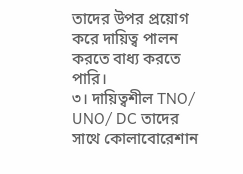তাদের উপর প্রয়োগ করে দায়িত্ব পালন করতে বাধ্য করতে পারি।
৩। দায়িত্বশীল TNO/ UNO/ DC তাদের সাথে কোলাবোরেশান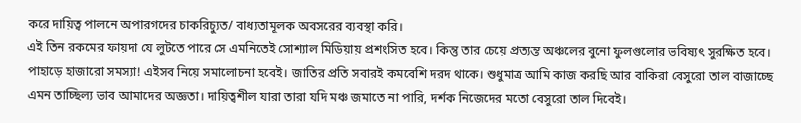করে দায়িত্ব পালনে অপারগদের চাকরিচ্যুত/ বাধ্যতামূলক অবসরের ব্যবস্থা করি।
এই তিন রকমের ফায়দা যে লুটতে পারে সে এমনিতেই সোশ্যাল মিডিয়ায় প্রশংসিত হবে। কিন্তু তার চেয়ে প্রত্যন্ত অঞ্চলের বুনো ফুলগুলোর ভবিষ্যৎ সুরক্ষিত হবে। পাহাড়ে হাজারো সমস্যা! এইসব নিয়ে সমালোচনা হবেই। জাতির প্রতি সবারই কমবেশি দরদ থাকে। শুধুমাত্র আমি কাজ করছি আর বাকিরা বেসুরো তাল বাজাচ্ছে এমন তাচ্ছিল্য ভাব আমাদের অজ্ঞতা। দায়িত্বশীল যারা তারা যদি মঞ্চ জমাতে না পারি, দর্শক নিজেদের মতো বেসুরো তাল দিবেই।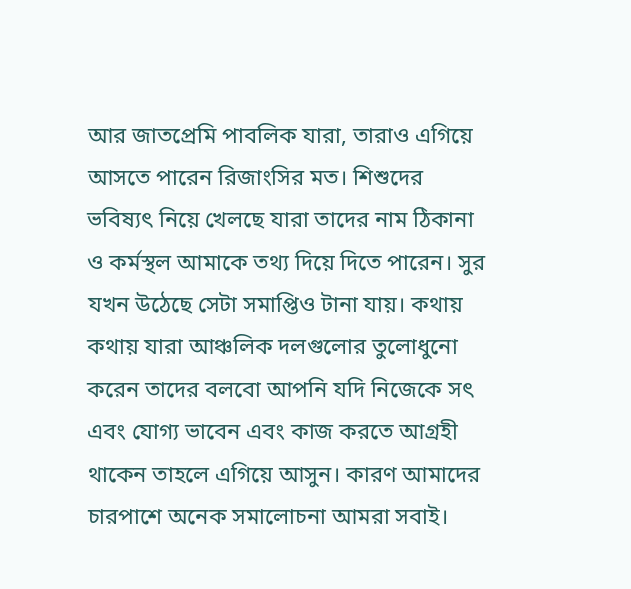আর জাতপ্রেমি পাবলিক যারা, তারাও এগিয়ে আসতে পারেন রিজাংসির মত। শিশুদের ভবিষ্যৎ নিয়ে খেলছে যারা তাদের নাম ঠিকানা ও কর্মস্থল আমাকে তথ্য দিয়ে দিতে পারেন। সুর যখন উঠেছে সেটা সমাপ্তিও টানা যায়। কথায় কথায় যারা আঞ্চলিক দলগুলোর তুলোধুনো করেন তাদের বলবো আপনি যদি নিজেকে সৎ এবং যোগ্য ভাবেন এবং কাজ করতে আগ্রহী থাকেন তাহলে এগিয়ে আসুন। কারণ আমাদের চারপাশে অনেক সমালোচনা আমরা সবাই।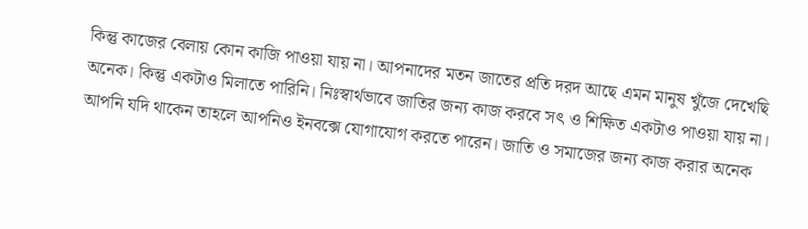কিন্তু কাজের বেলায় কোন কাজি পাওয়া যায় না। আপনাদের মতন জাতের প্রতি দরদ আছে এমন মানুষ খুঁজে দেখেছি অনেক। কিন্তু একটাও মিলাতে পারিনি। নিঃস্বার্থভাবে জাতির জন্য কাজ করবে সৎ ও শিক্ষিত একটাও পাওয়া যায় না। আপনি যদি থাকেন তাহলে আপনিও ইনবক্সে যোগাযোগ করতে পারেন। জাতি ও সমাজের জন্য কাজ করার অনেক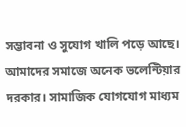সম্ভাবনা ও সুযোগ খালি পড়ে আছে। আমাদের সমাজে অনেক ভলেন্টিয়ার দরকার। সামাজিক যোগযোগ মাধ্যম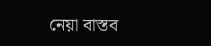নেয়া বাস্তব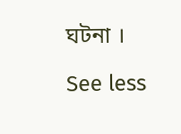ঘটনা ।

See less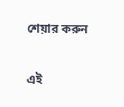শেয়ার করুন

এই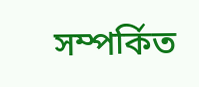সম্পর্কিত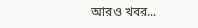আরও খবর...